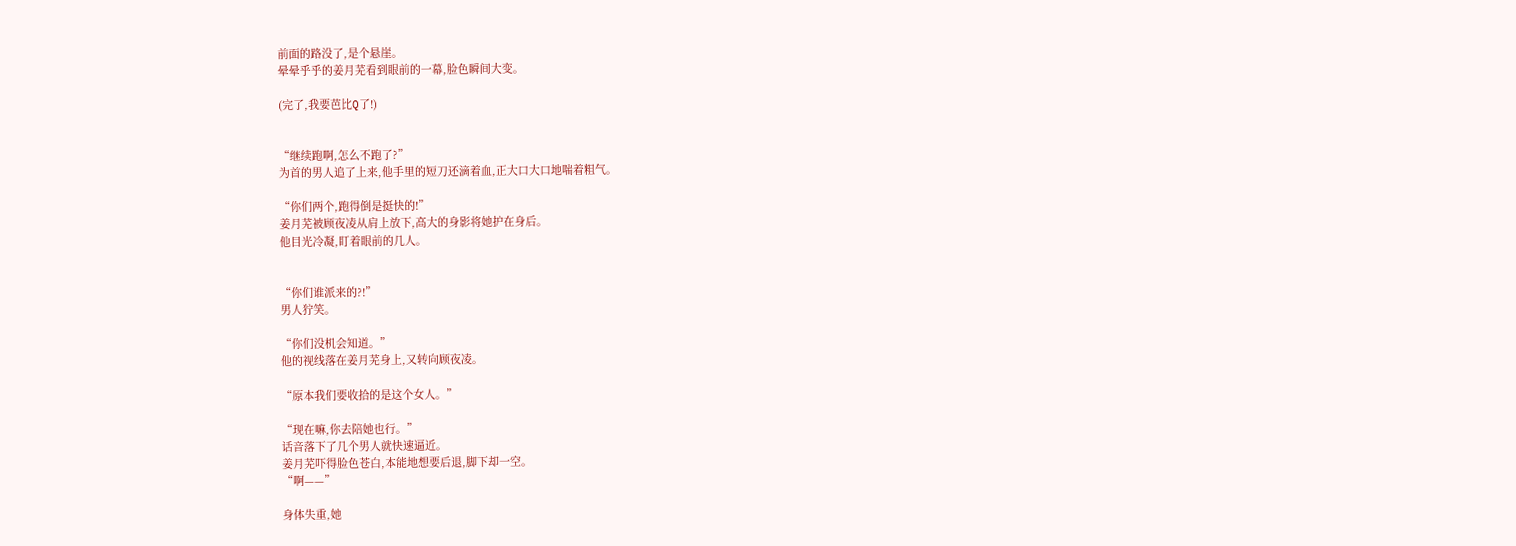前面的路没了,是个悬崖。
晕晕乎乎的姜月芜看到眼前的一幕,脸色瞬间大变。

(完了,我要芭比Q了!)


“继续跑啊,怎么不跑了?”
为首的男人追了上来,他手里的短刀还滴着血,正大口大口地喘着粗气。

“你们两个,跑得倒是挺快的!”
姜月芜被顾夜凌从肩上放下,高大的身影将她护在身后。
他目光冷凝,盯着眼前的几人。


“你们谁派来的?!”
男人狞笑。

“你们没机会知道。”
他的视线落在姜月芜身上,又转向顾夜凌。

“原本我们要收拾的是这个女人。”

“现在嘛,你去陪她也行。”
话音落下了几个男人就快速逼近。
姜月芜吓得脸色苍白,本能地想要后退,脚下却一空。
“啊——”

身体失重,她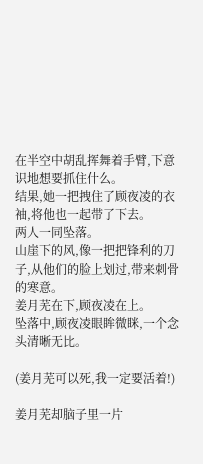在半空中胡乱挥舞着手臂,下意识地想要抓住什么。
结果,她一把拽住了顾夜凌的衣袖,将他也一起带了下去。
两人一同坠落。
山崖下的风,像一把把锋利的刀子,从他们的脸上划过,带来刺骨的寒意。
姜月芜在下,顾夜凌在上。
坠落中,顾夜凌眼眸微眯,一个念头清晰无比。

(姜月芜可以死,我一定要活着!)

姜月芜却脑子里一片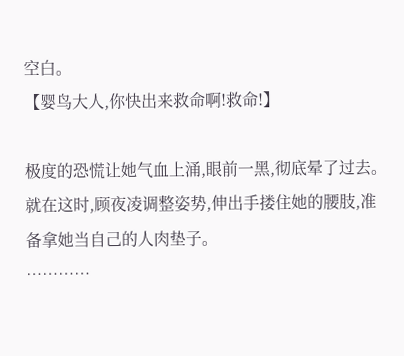空白。
【婴鸟大人,你快出来救命啊!救命!】

极度的恐慌让她气血上涌,眼前一黑,彻底晕了过去。
就在这时,顾夜凌调整姿势,伸出手搂住她的腰肢,准备拿她当自己的人肉垫子。
…………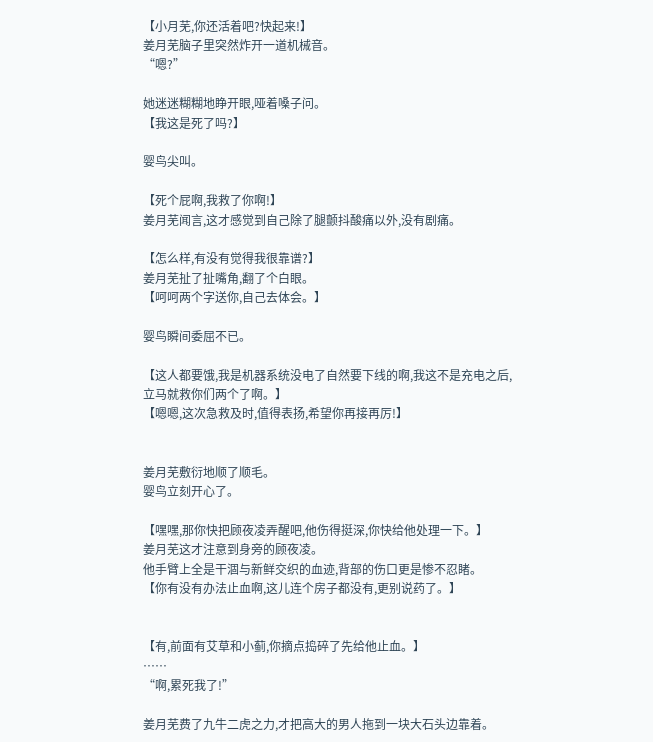【小月芜,你还活着吧?快起来!】
姜月芜脑子里突然炸开一道机械音。
“嗯?”

她迷迷糊糊地睁开眼,哑着嗓子问。
【我这是死了吗?】

婴鸟尖叫。

【死个屁啊,我救了你啊!】
姜月芜闻言,这才感觉到自己除了腿颤抖酸痛以外,没有剧痛。

【怎么样,有没有觉得我很靠谱?】
姜月芜扯了扯嘴角,翻了个白眼。
【呵呵两个字送你,自己去体会。】

婴鸟瞬间委屈不已。

【这人都要饿,我是机器系统没电了自然要下线的啊,我这不是充电之后,立马就救你们两个了啊。】
【嗯嗯,这次急救及时,值得表扬,希望你再接再厉!】


姜月芜敷衍地顺了顺毛。
婴鸟立刻开心了。

【嘿嘿,那你快把顾夜凌弄醒吧,他伤得挺深,你快给他处理一下。】
姜月芜这才注意到身旁的顾夜凌。
他手臂上全是干涸与新鲜交织的血迹,背部的伤口更是惨不忍睹。
【你有没有办法止血啊,这儿连个房子都没有,更别说药了。】


【有,前面有艾草和小蓟,你摘点捣碎了先给他止血。】
……
“啊,累死我了!”

姜月芜费了九牛二虎之力,才把高大的男人拖到一块大石头边靠着。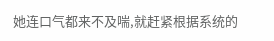她连口气都来不及喘,就赶紧根据系统的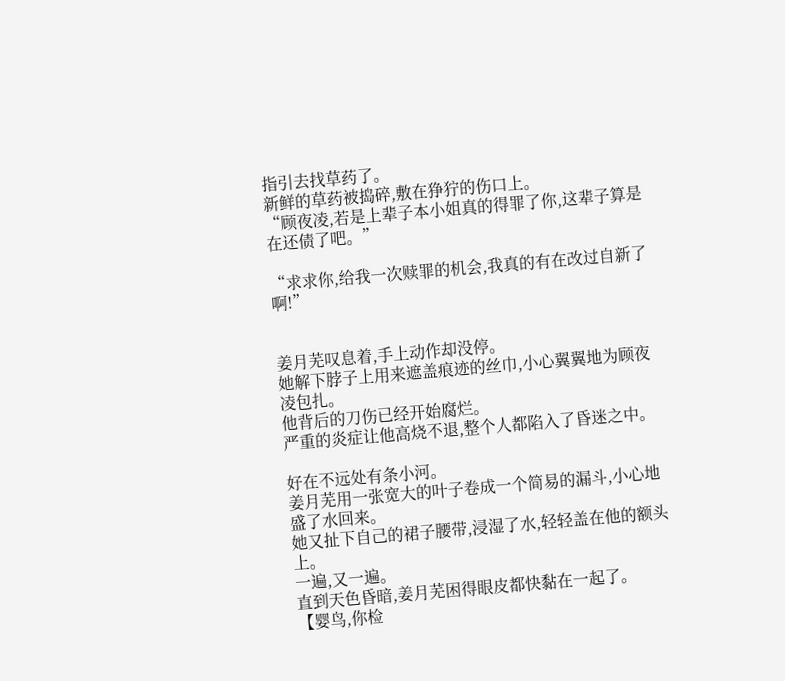指引去找草药了。
新鲜的草药被捣碎,敷在狰狞的伤口上。
“顾夜凌,若是上辈子本小姐真的得罪了你,这辈子算是在还债了吧。”

“求求你,给我一次赎罪的机会,我真的有在改过自新了啊!”


姜月芜叹息着,手上动作却没停。
她解下脖子上用来遮盖痕迹的丝巾,小心翼翼地为顾夜凌包扎。
他背后的刀伤已经开始腐烂。
严重的炎症让他高烧不退,整个人都陷入了昏迷之中。

好在不远处有条小河。
姜月芜用一张宽大的叶子卷成一个简易的漏斗,小心地盛了水回来。
她又扯下自己的裙子腰带,浸湿了水,轻轻盖在他的额头上。
一遍,又一遍。
直到天色昏暗,姜月芜困得眼皮都快黏在一起了。
【婴鸟,你检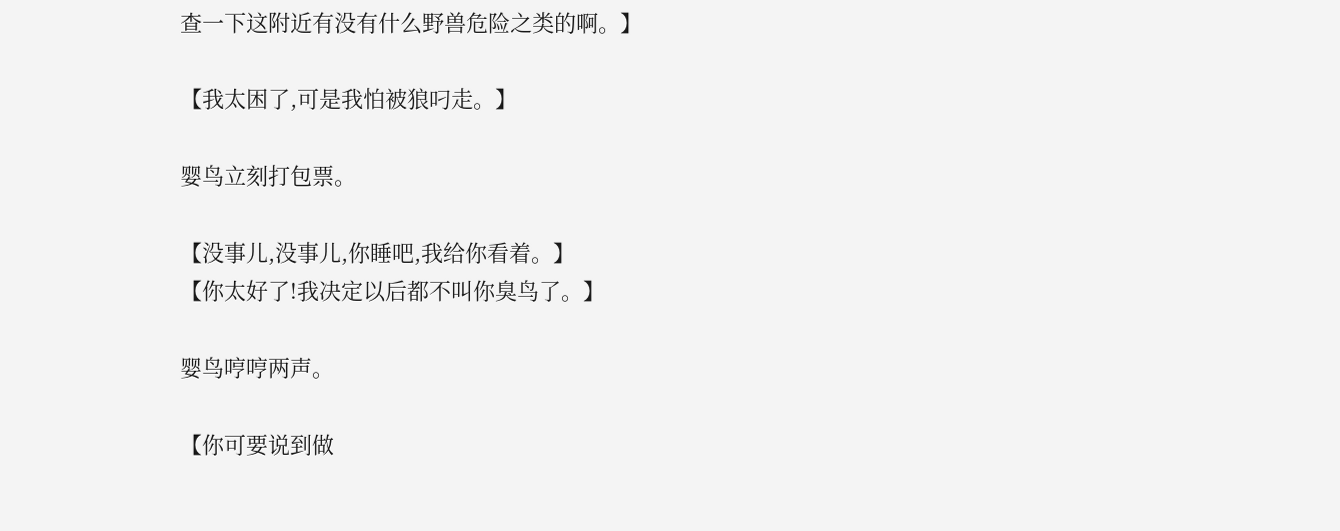查一下这附近有没有什么野兽危险之类的啊。】

【我太困了,可是我怕被狼叼走。】

婴鸟立刻打包票。

【没事儿,没事儿,你睡吧,我给你看着。】
【你太好了!我决定以后都不叫你臭鸟了。】

婴鸟哼哼两声。

【你可要说到做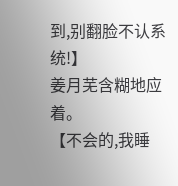到,别翻脸不认系统!】
姜月芜含糊地应着。
【不会的,我睡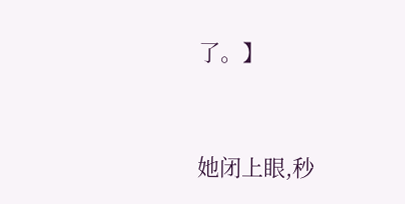了。】


她闭上眼,秒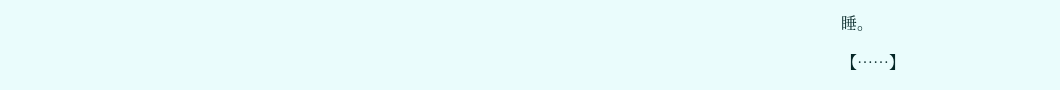睡。

【……】